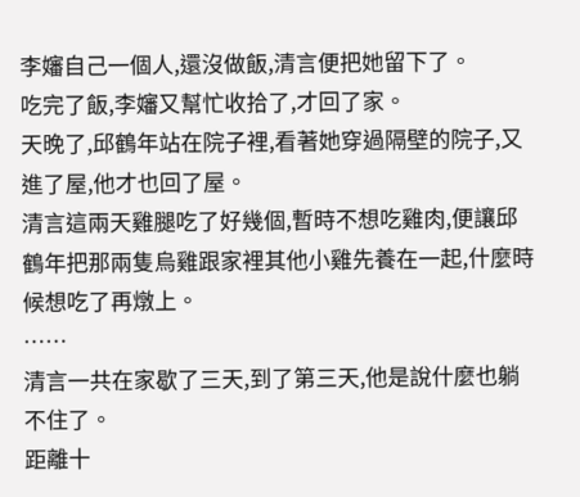李嬸自己一個人,還沒做飯,清言便把她留下了。
吃完了飯,李嬸又幫忙收拾了,才回了家。
天晚了,邱鶴年站在院子裡,看著她穿過隔壁的院子,又進了屋,他才也回了屋。
清言這兩天雞腿吃了好幾個,暫時不想吃雞肉,便讓邱鶴年把那兩隻烏雞跟家裡其他小雞先養在一起,什麼時候想吃了再燉上。
……
清言一共在家歇了三天,到了第三天,他是說什麼也躺不住了。
距離十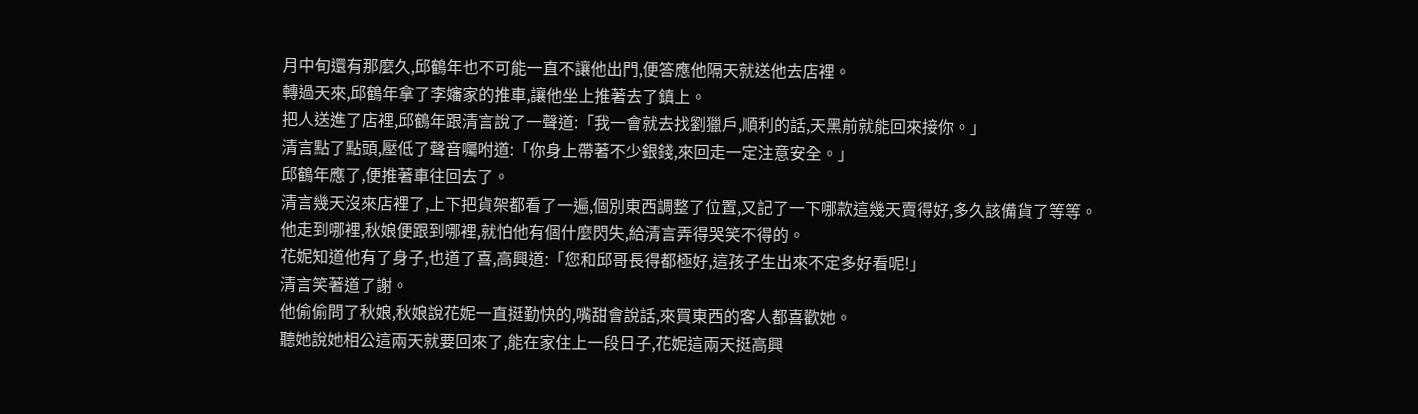月中旬還有那麼久,邱鶴年也不可能一直不讓他出門,便答應他隔天就送他去店裡。
轉過天來,邱鶴年拿了李嬸家的推車,讓他坐上推著去了鎮上。
把人送進了店裡,邱鶴年跟清言說了一聲道:「我一會就去找劉獵戶,順利的話,天黑前就能回來接你。」
清言點了點頭,壓低了聲音囑咐道:「你身上帶著不少銀錢,來回走一定注意安全。」
邱鶴年應了,便推著車往回去了。
清言幾天沒來店裡了,上下把貨架都看了一遍,個別東西調整了位置,又記了一下哪款這幾天賣得好,多久該備貨了等等。
他走到哪裡,秋娘便跟到哪裡,就怕他有個什麼閃失,給清言弄得哭笑不得的。
花妮知道他有了身子,也道了喜,高興道:「您和邱哥長得都極好,這孩子生出來不定多好看呢!」
清言笑著道了謝。
他偷偷問了秋娘,秋娘說花妮一直挺勤快的,嘴甜會說話,來買東西的客人都喜歡她。
聽她說她相公這兩天就要回來了,能在家住上一段日子,花妮這兩天挺高興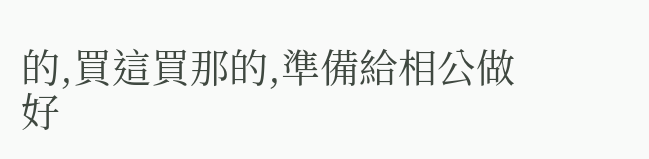的,買這買那的,準備給相公做好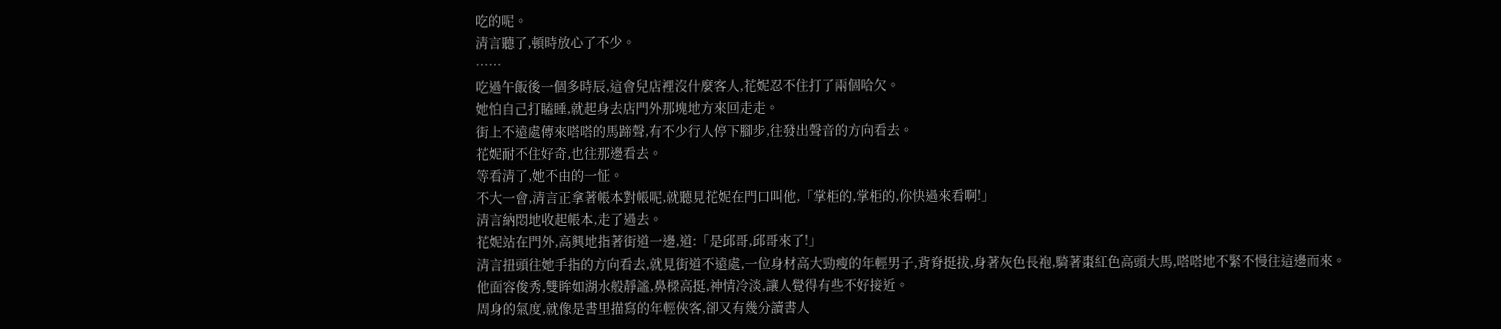吃的呢。
清言聽了,頓時放心了不少。
……
吃過午飯後一個多時辰,這會兒店裡沒什麼客人,花妮忍不住打了兩個哈欠。
她怕自己打瞌睡,就起身去店門外那塊地方來回走走。
街上不遠處傳來嗒嗒的馬蹄聲,有不少行人停下腳步,往發出聲音的方向看去。
花妮耐不住好奇,也往那邊看去。
等看清了,她不由的一怔。
不大一會,清言正拿著帳本對帳呢,就聽見花妮在門口叫他,「掌柜的,掌柜的,你快過來看啊!」
清言納悶地收起帳本,走了過去。
花妮站在門外,高興地指著街道一邊,道:「是邱哥,邱哥來了!」
清言扭頭往她手指的方向看去,就見街道不遠處,一位身材高大勁瘦的年輕男子,背脊挺拔,身著灰色長袍,騎著棗紅色高頭大馬,嗒嗒地不緊不慢往這邊而來。
他面容俊秀,雙眸如湖水般靜謐,鼻樑高挺,神情冷淡,讓人覺得有些不好接近。
周身的氣度,就像是書里描寫的年輕俠客,卻又有幾分讀書人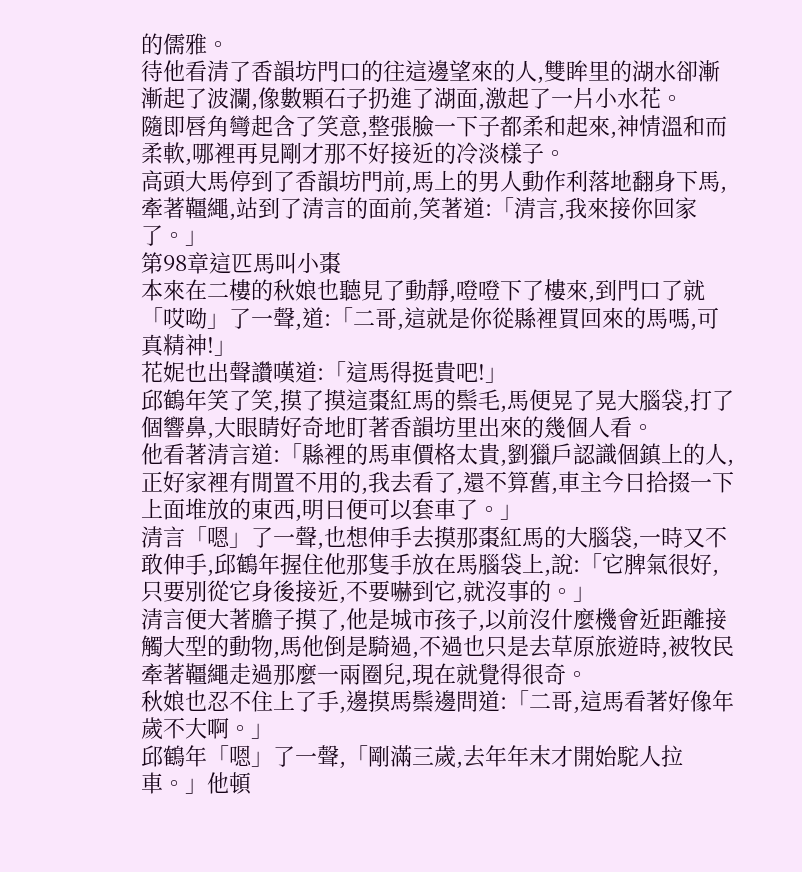的儒雅。
待他看清了香韻坊門口的往這邊望來的人,雙眸里的湖水卻漸漸起了波瀾,像數顆石子扔進了湖面,激起了一片小水花。
隨即唇角彎起含了笑意,整張臉一下子都柔和起來,神情溫和而柔軟,哪裡再見剛才那不好接近的冷淡樣子。
高頭大馬停到了香韻坊門前,馬上的男人動作利落地翻身下馬,牽著韁繩,站到了清言的面前,笑著道:「清言,我來接你回家了。」
第98章這匹馬叫小棗
本來在二樓的秋娘也聽見了動靜,噔噔下了樓來,到門口了就「哎呦」了一聲,道:「二哥,這就是你從縣裡買回來的馬嗎,可真精神!」
花妮也出聲讚嘆道:「這馬得挺貴吧!」
邱鶴年笑了笑,摸了摸這棗紅馬的鬃毛,馬便晃了晃大腦袋,打了個響鼻,大眼睛好奇地盯著香韻坊里出來的幾個人看。
他看著清言道:「縣裡的馬車價格太貴,劉獵戶認識個鎮上的人,正好家裡有閒置不用的,我去看了,還不算舊,車主今日拾掇一下上面堆放的東西,明日便可以套車了。」
清言「嗯」了一聲,也想伸手去摸那棗紅馬的大腦袋,一時又不敢伸手,邱鶴年握住他那隻手放在馬腦袋上,說:「它脾氣很好,只要別從它身後接近,不要嚇到它,就沒事的。」
清言便大著膽子摸了,他是城市孩子,以前沒什麼機會近距離接觸大型的動物,馬他倒是騎過,不過也只是去草原旅遊時,被牧民牽著韁繩走過那麼一兩圈兒,現在就覺得很奇。
秋娘也忍不住上了手,邊摸馬鬃邊問道:「二哥,這馬看著好像年歲不大啊。」
邱鶴年「嗯」了一聲,「剛滿三歲,去年年末才開始駝人拉車。」他頓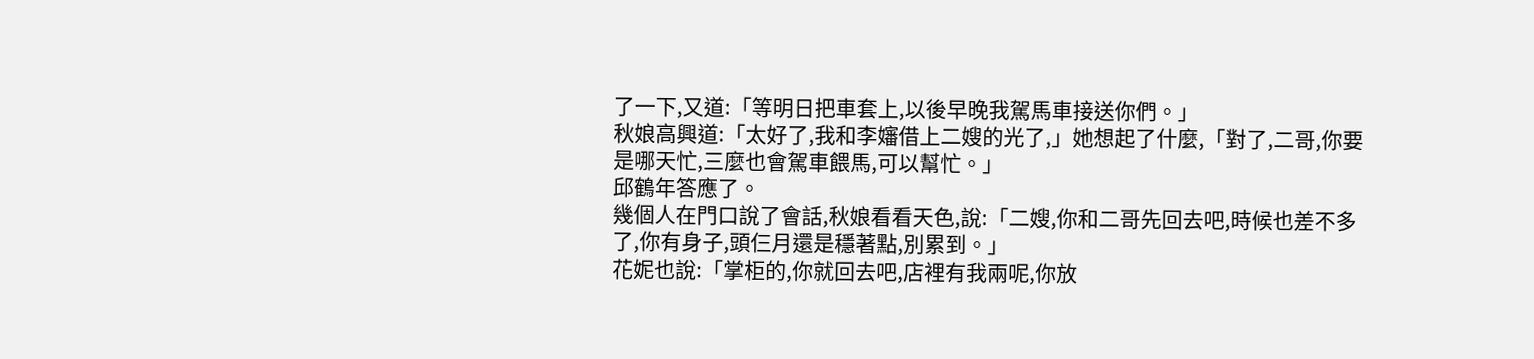了一下,又道:「等明日把車套上,以後早晚我駕馬車接送你們。」
秋娘高興道:「太好了,我和李嬸借上二嫂的光了,」她想起了什麼,「對了,二哥,你要是哪天忙,三麼也會駕車餵馬,可以幫忙。」
邱鶴年答應了。
幾個人在門口說了會話,秋娘看看天色,說:「二嫂,你和二哥先回去吧,時候也差不多了,你有身子,頭仨月還是穩著點,別累到。」
花妮也說:「掌柜的,你就回去吧,店裡有我兩呢,你放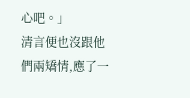心吧。」
清言便也沒跟他們兩矯情,應了一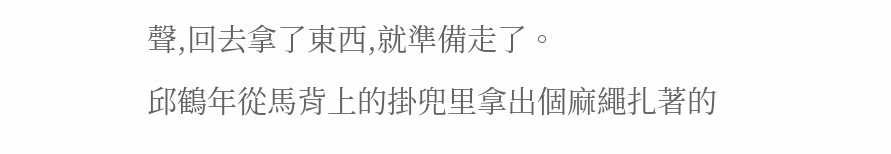聲,回去拿了東西,就準備走了。
邱鶴年從馬背上的掛兜里拿出個麻繩扎著的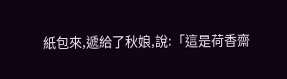紙包來,遞給了秋娘,說:「這是荷香齋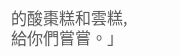的酸棗糕和雲糕,給你們嘗嘗。」